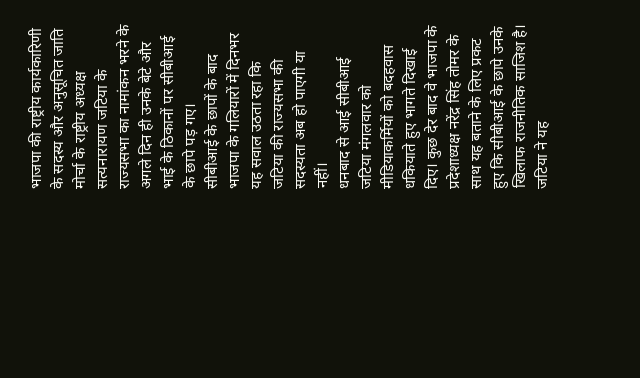भाजपा की राष्ट्रीय कार्यकारिणी के सदस्य और अनुसूचित जाति मोर्चा के राष्ट्रीय अध्यक्ष सत्यनारायण जटिया के राज्यसभा का नामांकन भरने के अगले दिन ही उनके बेटे और भाई के ठिकानों पर सीबीआई के छापे पड़ गए।
सीबीआई के छापों के बाद भाजपा के गलियारों में दिनभर यह सवाल उठता रहा कि जटिया की राज्यसभा की सदस्यता अब हो पाएगी या नहीं।
धनबाद से आई सीबीआई
जटिया मंगलवार को मीडियाकर्मियों को बदहवास धकियाते हुए भागते दिखाई दिए। कुछ देर बाद वे भाजपा के प्रदेशाध्यक्ष नरेंद्र सिंह तोमर के साथ यह बताने के लिए प्रकट हुए कि सीबीआई के छापे उनके खिलाफ राजनीतिक साजिश है।
जटिया ने यह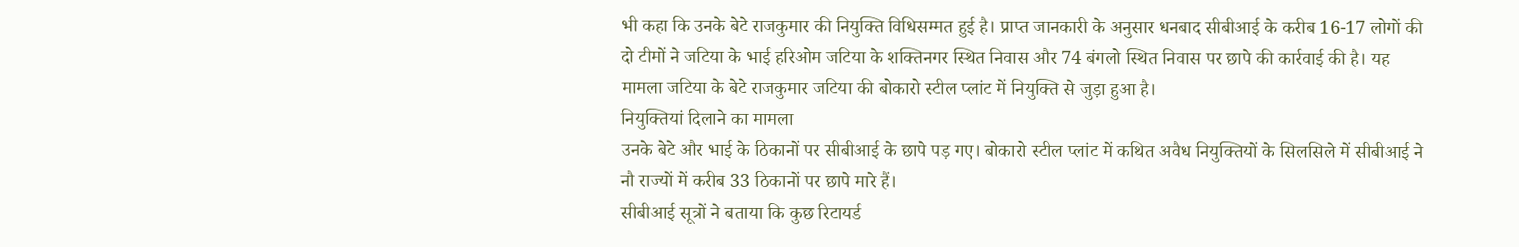भी कहा कि उनके बेटे राजकुमार की नियुक्ति विधिसम्मत हुई है। प्राप्त जानकारी के अनुसार धनबाद सीबीआई के करीब 16-17 लोगों की दो टीमों ने जटिया के भाई हरिओम जटिया के शक्तिनगर स्थित निवास और 74 बंगलो स्थित निवास पर छापे की कार्रवाई की है। यह मामला जटिया के बेटे राजकुमार जटिया की बोकारो स्टील प्लांट में नियुक्ति से जुड़ा हुआ है।
नियुक्तियां दिलाने का मामला
उनके बेटे और भाई के ठिकानों पर सीबीआई के छापे पड़ गए। बोकारो स्टील प्लांट में कथित अवैध नियुक्तियों के सिलसिले में सीबीआई ने नौ राज्यों में करीब 33 ठिकानों पर छापे मारे हैं।
सीबीआई सूत्रों ने बताया कि कुछ रिटायर्ड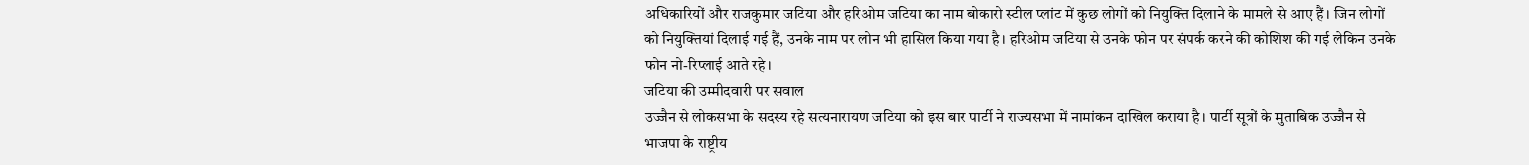अधिकारियों और राजकुमार जटिया और हरिओम जटिया का नाम बोकारो स्टील प्लांट में कुछ लोगों को नियुक्ति दिलाने के मामले से आए हैं। जिन लोगों को नियुक्तियां दिलाई गई हैं, उनके नाम पर लोन भी हासिल किया गया है। हरिओम जटिया से उनके फोन पर संपर्क करने की कोशिश की गई लेकिन उनके फोन नो-रिप्लाई आते रहे।
जटिया की उम्मीदवारी पर सवाल
उज्जैन से लोकसभा के सदस्य रहे सत्यनारायण जटिया को इस बार पार्टी ने राज्यसभा में नामांकन दाखिल कराया है। पार्टी सूत्रों के मुताबिक उज्जैन से भाजपा के राष्ट्रीय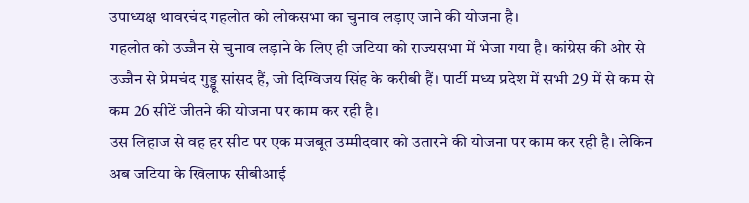उपाध्यक्ष थावरचंद गहलोत को लोकसभा का चुनाव लड़ाए जाने की योजना है।
गहलोत को उज्जैन से चुनाव लड़ाने के लिए ही जटिया को राज्यसभा में भेजा गया है। कांग्रेस की ओर से उज्जैन से प्रेमचंद गुड्डू सांसद हैं, जो दिग्विजय सिंह के करीबी हैं। पार्टी मध्य प्रदेश में सभी 29 में से कम से कम 26 सीटें जीतने की योजना पर काम कर रही है।
उस लिहाज से वह हर सीट पर एक मजबूत उम्मीदवार को उतारने की योजना पर काम कर रही है। लेकिन अब जटिया के खिलाफ सीबीआई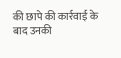की छापे की कार्रवाई के बाद उनकी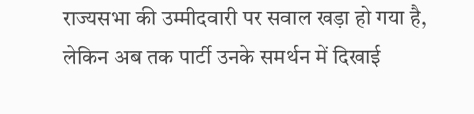राज्यसभा की उम्मीदवारी पर सवाल खड़ा हो गया है, लेकिन अब तक पार्टी उनके समर्थन में दिखाई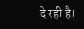दे रही है।